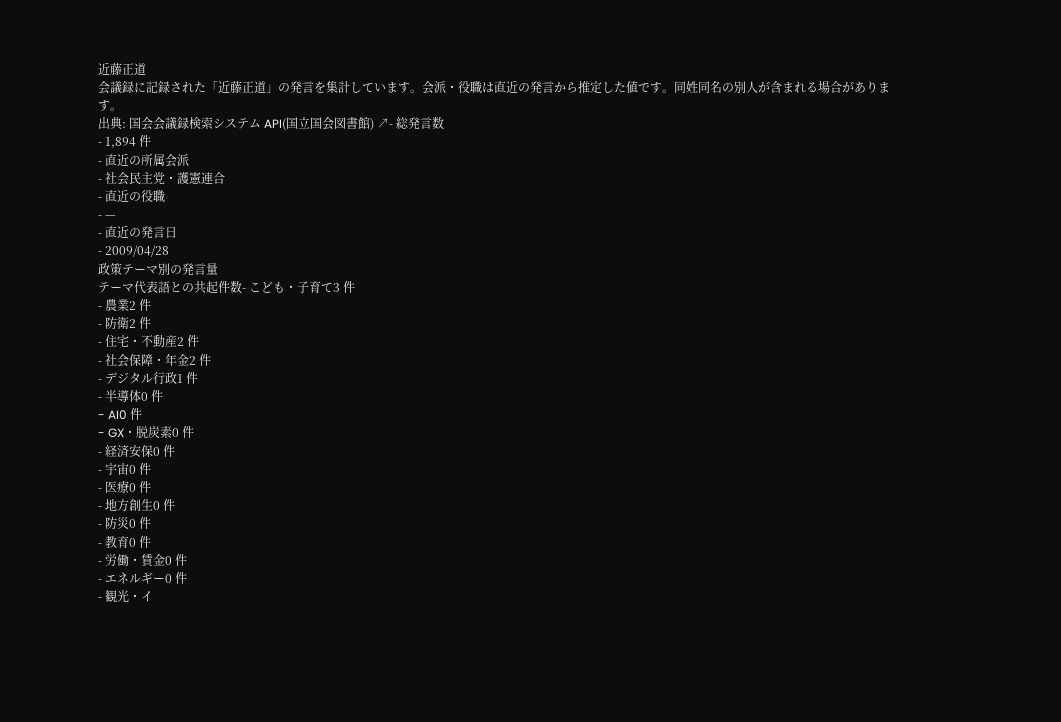近藤正道
会議録に記録された「近藤正道」の発言を集計しています。会派・役職は直近の発言から推定した値です。同姓同名の別人が含まれる場合があります。
出典: 国会会議録検索システム API(国立国会図書館) ↗- 総発言数
- 1,894 件
- 直近の所属会派
- 社会民主党・護憲連合
- 直近の役職
- —
- 直近の発言日
- 2009/04/28
政策テーマ別の発言量
テーマ代表語との共起件数- こども・子育て3 件
- 農業2 件
- 防衛2 件
- 住宅・不動産2 件
- 社会保障・年金2 件
- デジタル行政1 件
- 半導体0 件
- AI0 件
- GX・脱炭素0 件
- 経済安保0 件
- 宇宙0 件
- 医療0 件
- 地方創生0 件
- 防災0 件
- 教育0 件
- 労働・賃金0 件
- エネルギー0 件
- 観光・イ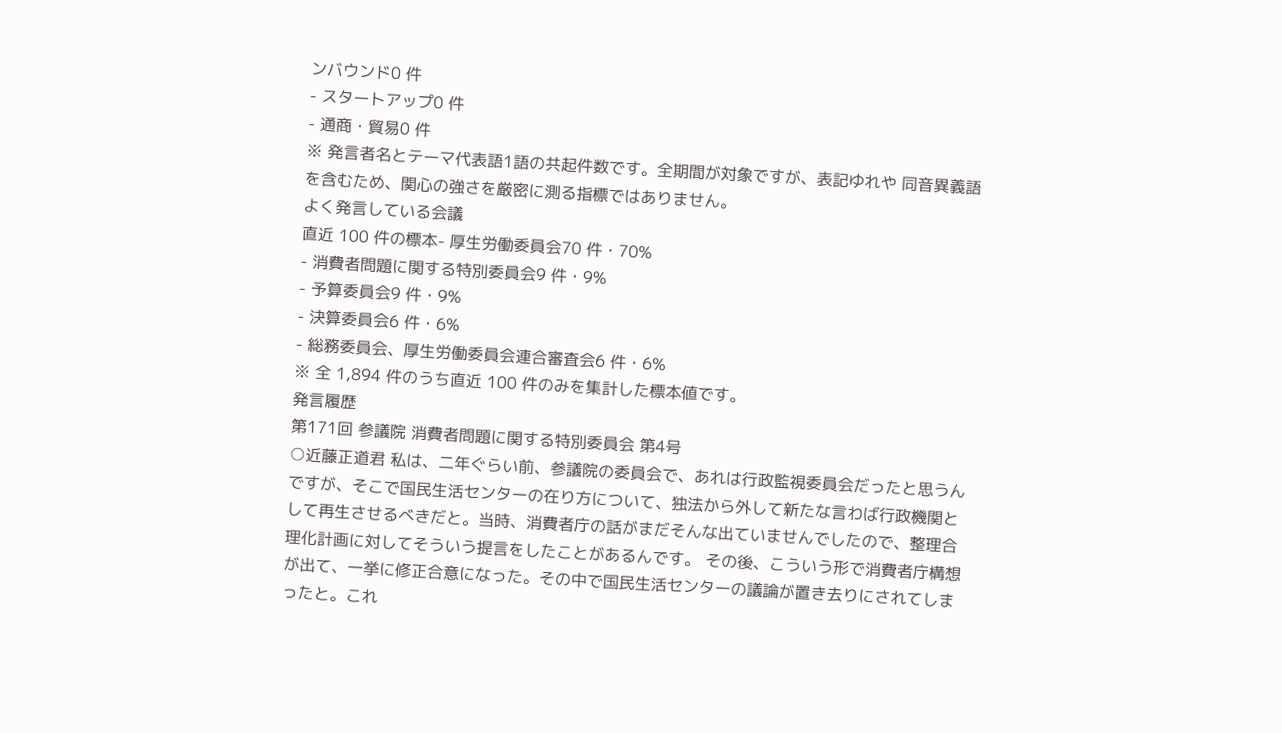ンバウンド0 件
- スタートアップ0 件
- 通商・貿易0 件
※ 発言者名とテーマ代表語1語の共起件数です。全期間が対象ですが、表記ゆれや 同音異義語を含むため、関心の強さを厳密に測る指標ではありません。
よく発言している会議
直近 100 件の標本- 厚生労働委員会70 件・70%
- 消費者問題に関する特別委員会9 件・9%
- 予算委員会9 件・9%
- 決算委員会6 件・6%
- 総務委員会、厚生労働委員会連合審査会6 件・6%
※ 全 1,894 件のうち直近 100 件のみを集計した標本値です。
発言履歴
第171回 参議院 消費者問題に関する特別委員会 第4号
○近藤正道君 私は、二年ぐらい前、参議院の委員会で、あれは行政監視委員会だったと思うんですが、そこで国民生活センターの在り方について、独法から外して新たな言わば行政機関として再生させるべきだと。当時、消費者庁の話がまだそんな出ていませんでしたので、整理合理化計画に対してそういう提言をしたことがあるんです。 その後、こういう形で消費者庁構想が出て、一挙に修正合意になった。その中で国民生活センターの議論が置き去りにされてしまったと。これ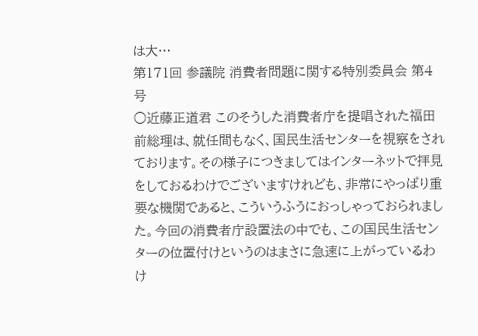は大…
第171回 参議院 消費者問題に関する特別委員会 第4号
○近藤正道君 このそうした消費者庁を提唱された福田前総理は、就任間もなく、国民生活センターを視察をされております。その様子につきましてはインターネットで拝見をしておるわけでございますけれども、非常にやっぱり重要な機関であると、こういうふうにおっしゃっておられました。今回の消費者庁設置法の中でも、この国民生活センターの位置付けというのはまさに急速に上がっているわけ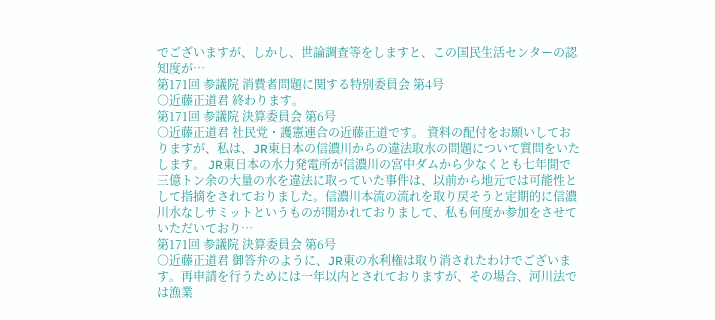でございますが、しかし、世論調査等をしますと、この国民生活センターの認知度が…
第171回 参議院 消費者問題に関する特別委員会 第4号
○近藤正道君 終わります。
第171回 参議院 決算委員会 第6号
○近藤正道君 社民党・護憲連合の近藤正道です。 資料の配付をお願いしておりますが、私は、JR東日本の信濃川からの違法取水の問題について質問をいたします。 JR東日本の水力発電所が信濃川の宮中ダムから少なくとも七年間で三億トン余の大量の水を違法に取っていた事件は、以前から地元では可能性として指摘をされておりました。信濃川本流の流れを取り戻そうと定期的に信濃川水なしサミットというものが開かれておりまして、私も何度か参加をさせていただいており…
第171回 参議院 決算委員会 第6号
○近藤正道君 御答弁のように、JR東の水利権は取り消されたわけでございます。再申請を行うためには一年以内とされておりますが、その場合、河川法では漁業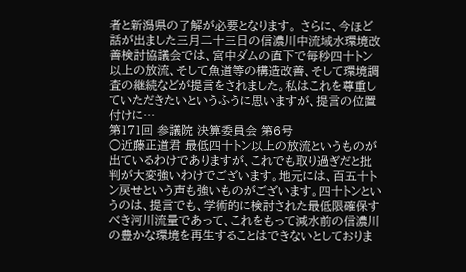者と新潟県の了解が必要となります。 さらに、今ほど話が出ました三月二十三日の信濃川中流域水環境改善検討協議会では、宮中ダムの直下で毎秒四十トン以上の放流、そして魚道等の構造改善、そして環境調査の継続などが提言をされました。私はこれを尊重していただきたいというふうに思いますが、提言の位置付けに…
第171回 参議院 決算委員会 第6号
○近藤正道君 最低四十トン以上の放流というものが出ているわけでありますが、これでも取り過ぎだと批判が大変強いわけでございます。地元には、百五十トン戻せという声も強いものがございます。四十トンというのは、提言でも、学術的に検討された最低限確保すべき河川流量であって、これをもって減水前の信濃川の豊かな環境を再生することはできないとしておりま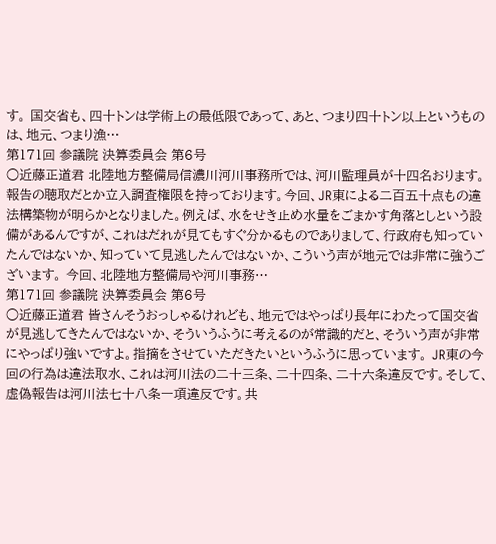す。 国交省も、四十トンは学術上の最低限であって、あと、つまり四十トン以上というものは、地元、つまり漁…
第171回 参議院 決算委員会 第6号
○近藤正道君 北陸地方整備局信濃川河川事務所では、河川監理員が十四名おります。報告の聴取だとか立入調査権限を持っております。今回、JR東による二百五十点もの違法構築物が明らかとなりました。例えば、水をせき止め水量をごまかす角落としという設備があるんですが、これはだれが見てもすぐ分かるものでありまして、行政府も知っていたんではないか、知っていて見逃したんではないか、こういう声が地元では非常に強うございます。 今回、北陸地方整備局や河川事務…
第171回 参議院 決算委員会 第6号
○近藤正道君 皆さんそうおっしゃるけれども、地元ではやっぱり長年にわたって国交省が見逃してきたんではないか、そういうふうに考えるのが常識的だと、そういう声が非常にやっぱり強いですよ。指摘をさせていただきたいというふうに思っています。 JR東の今回の行為は違法取水、これは河川法の二十三条、二十四条、二十六条違反です。そして、虚偽報告は河川法七十八条一項違反です。共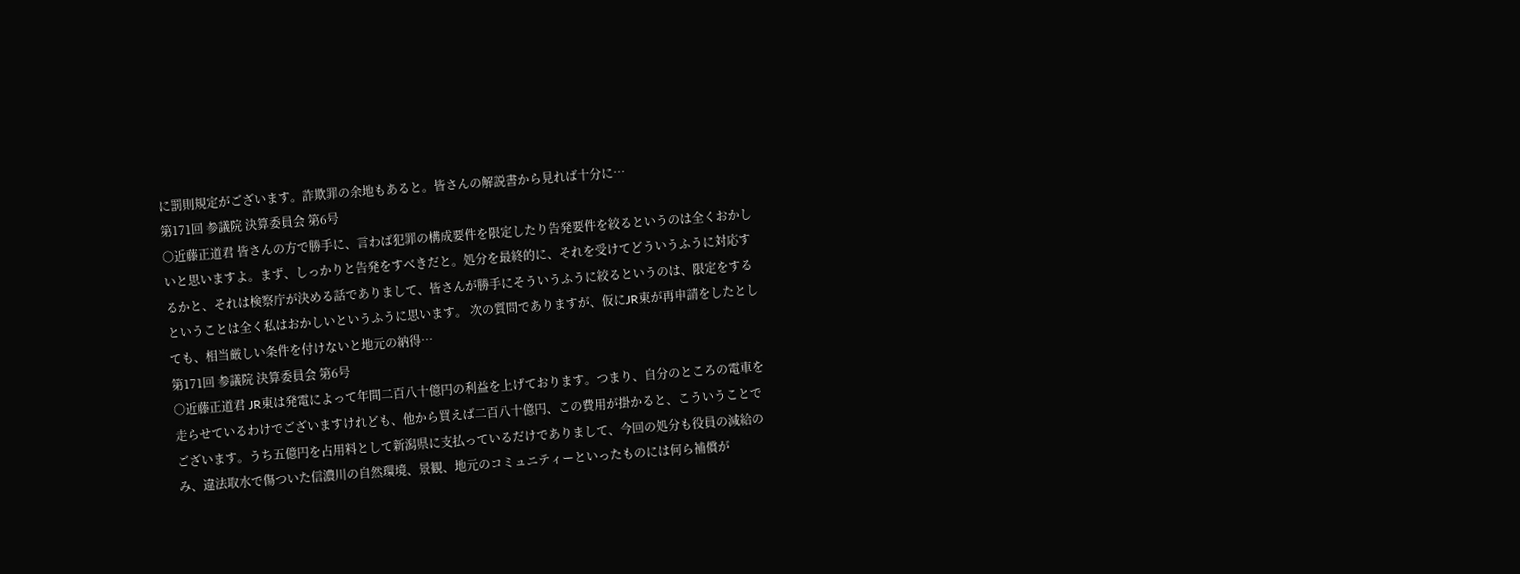に罰則規定がございます。詐欺罪の余地もあると。皆さんの解説書から見れば十分に…
第171回 参議院 決算委員会 第6号
○近藤正道君 皆さんの方で勝手に、言わば犯罪の構成要件を限定したり告発要件を絞るというのは全くおかしいと思いますよ。まず、しっかりと告発をすべきだと。処分を最終的に、それを受けてどういうふうに対応するかと、それは検察庁が決める話でありまして、皆さんが勝手にそういうふうに絞るというのは、限定をするということは全く私はおかしいというふうに思います。 次の質問でありますが、仮にJR東が再申請をしたとしても、相当厳しい条件を付けないと地元の納得…
第171回 参議院 決算委員会 第6号
○近藤正道君 JR東は発電によって年間二百八十億円の利益を上げております。つまり、自分のところの電車を走らせているわけでございますけれども、他から買えば二百八十億円、この費用が掛かると、こういうことでございます。うち五億円を占用料として新潟県に支払っているだけでありまして、今回の処分も役員の減給のみ、違法取水で傷ついた信濃川の自然環境、景観、地元のコミュニティーといったものには何ら補償が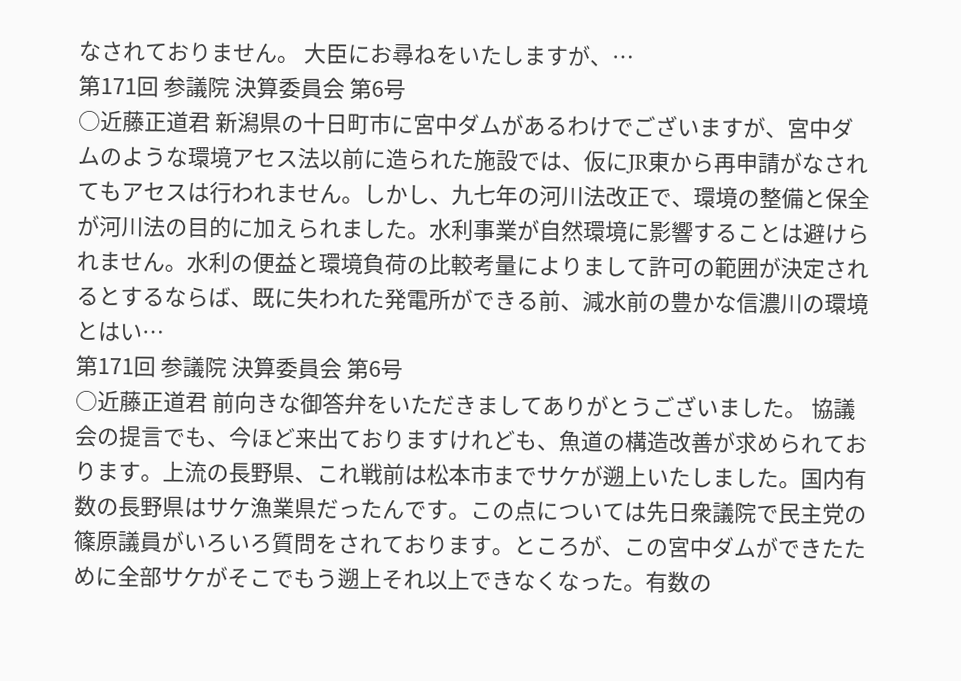なされておりません。 大臣にお尋ねをいたしますが、…
第171回 参議院 決算委員会 第6号
○近藤正道君 新潟県の十日町市に宮中ダムがあるわけでございますが、宮中ダムのような環境アセス法以前に造られた施設では、仮にJR東から再申請がなされてもアセスは行われません。しかし、九七年の河川法改正で、環境の整備と保全が河川法の目的に加えられました。水利事業が自然環境に影響することは避けられません。水利の便益と環境負荷の比較考量によりまして許可の範囲が決定されるとするならば、既に失われた発電所ができる前、減水前の豊かな信濃川の環境とはい…
第171回 参議院 決算委員会 第6号
○近藤正道君 前向きな御答弁をいただきましてありがとうございました。 協議会の提言でも、今ほど来出ておりますけれども、魚道の構造改善が求められております。上流の長野県、これ戦前は松本市までサケが遡上いたしました。国内有数の長野県はサケ漁業県だったんです。この点については先日衆議院で民主党の篠原議員がいろいろ質問をされております。ところが、この宮中ダムができたために全部サケがそこでもう遡上それ以上できなくなった。有数の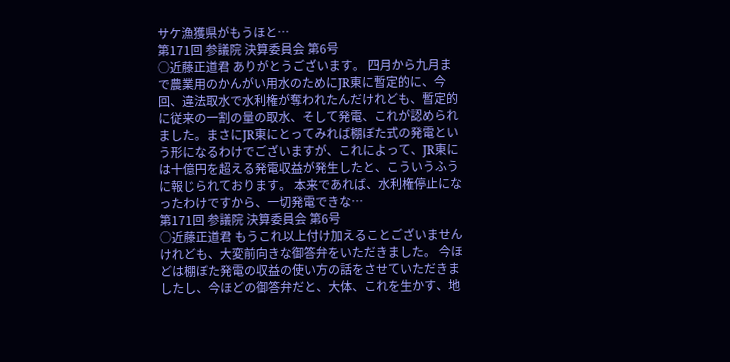サケ漁獲県がもうほと…
第171回 参議院 決算委員会 第6号
○近藤正道君 ありがとうございます。 四月から九月まで農業用のかんがい用水のためにJR東に暫定的に、今回、違法取水で水利権が奪われたんだけれども、暫定的に従来の一割の量の取水、そして発電、これが認められました。まさにJR東にとってみれば棚ぼた式の発電という形になるわけでございますが、これによって、JR東には十億円を超える発電収益が発生したと、こういうふうに報じられております。 本来であれば、水利権停止になったわけですから、一切発電できな…
第171回 参議院 決算委員会 第6号
○近藤正道君 もうこれ以上付け加えることございませんけれども、大変前向きな御答弁をいただきました。 今ほどは棚ぼた発電の収益の使い方の話をさせていただきましたし、今ほどの御答弁だと、大体、これを生かす、地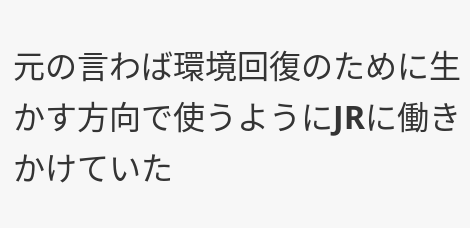元の言わば環境回復のために生かす方向で使うようにJRに働きかけていた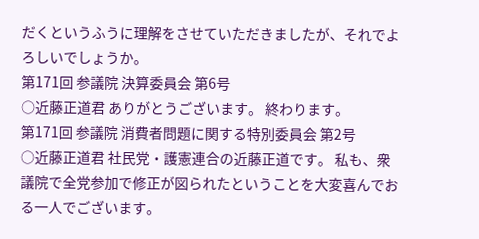だくというふうに理解をさせていただきましたが、それでよろしいでしょうか。
第171回 参議院 決算委員会 第6号
○近藤正道君 ありがとうございます。 終わります。
第171回 参議院 消費者問題に関する特別委員会 第2号
○近藤正道君 社民党・護憲連合の近藤正道です。 私も、衆議院で全党参加で修正が図られたということを大変喜んでおる一人でございます。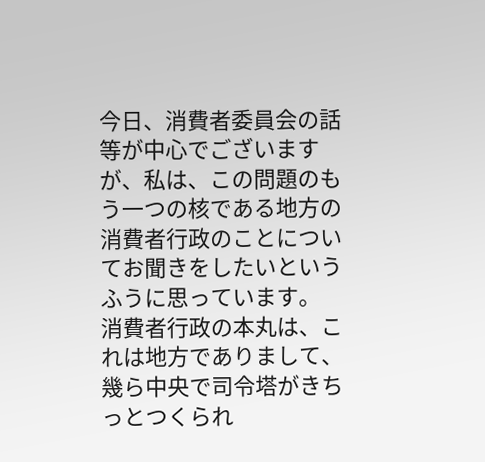今日、消費者委員会の話等が中心でございますが、私は、この問題のもう一つの核である地方の消費者行政のことについてお聞きをしたいというふうに思っています。 消費者行政の本丸は、これは地方でありまして、幾ら中央で司令塔がきちっとつくられ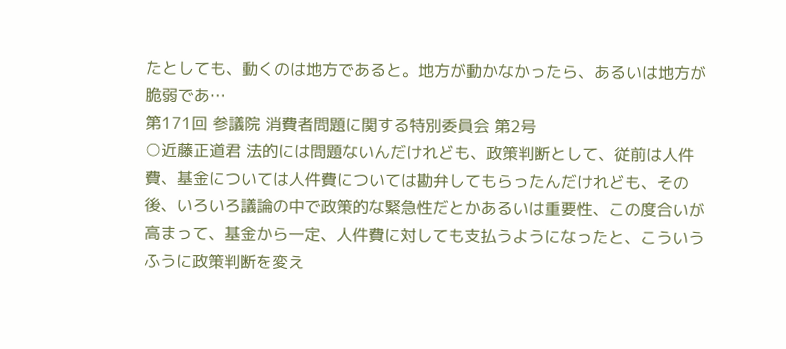たとしても、動くのは地方であると。地方が動かなかったら、あるいは地方が脆弱であ…
第171回 参議院 消費者問題に関する特別委員会 第2号
○近藤正道君 法的には問題ないんだけれども、政策判断として、従前は人件費、基金については人件費については勘弁してもらったんだけれども、その後、いろいろ議論の中で政策的な緊急性だとかあるいは重要性、この度合いが高まって、基金から一定、人件費に対しても支払うようになったと、こういうふうに政策判断を変え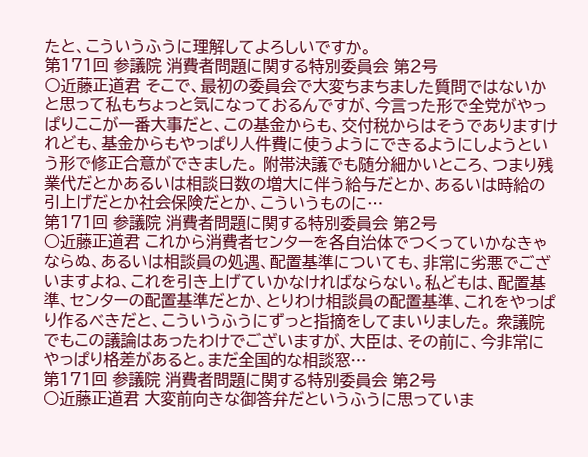たと、こういうふうに理解してよろしいですか。
第171回 参議院 消費者問題に関する特別委員会 第2号
○近藤正道君 そこで、最初の委員会で大変ちまちました質問ではないかと思って私もちょっと気になっておるんですが、今言った形で全党がやっぱりここが一番大事だと、この基金からも、交付税からはそうでありますけれども、基金からもやっぱり人件費に使うようにできるようにしようという形で修正合意ができました。 附帯決議でも随分細かいところ、つまり残業代だとかあるいは相談日数の増大に伴う給与だとか、あるいは時給の引上げだとか社会保険だとか、こういうものに…
第171回 参議院 消費者問題に関する特別委員会 第2号
○近藤正道君 これから消費者センターを各自治体でつくっていかなきゃならぬ、あるいは相談員の処遇、配置基準についても、非常に劣悪でございますよね、これを引き上げていかなければならない。私どもは、配置基準、センターの配置基準だとか、とりわけ相談員の配置基準、これをやっぱり作るべきだと、こういうふうにずっと指摘をしてまいりました。 衆議院でもこの議論はあったわけでございますが、大臣は、その前に、今非常にやっぱり格差があると。まだ全国的な相談窓…
第171回 参議院 消費者問題に関する特別委員会 第2号
○近藤正道君 大変前向きな御答弁だというふうに思っていま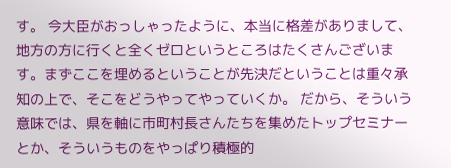す。 今大臣がおっしゃったように、本当に格差がありまして、地方の方に行くと全くゼロというところはたくさんございます。まずここを埋めるということが先決だということは重々承知の上で、そこをどうやってやっていくか。 だから、そういう意味では、県を軸に市町村長さんたちを集めたトップセミナーとか、そういうものをやっぱり積極的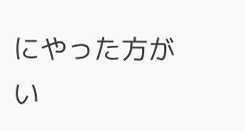にやった方がい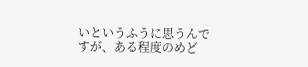いというふうに思うんですが、ある程度のめど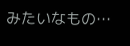みたいなもの…